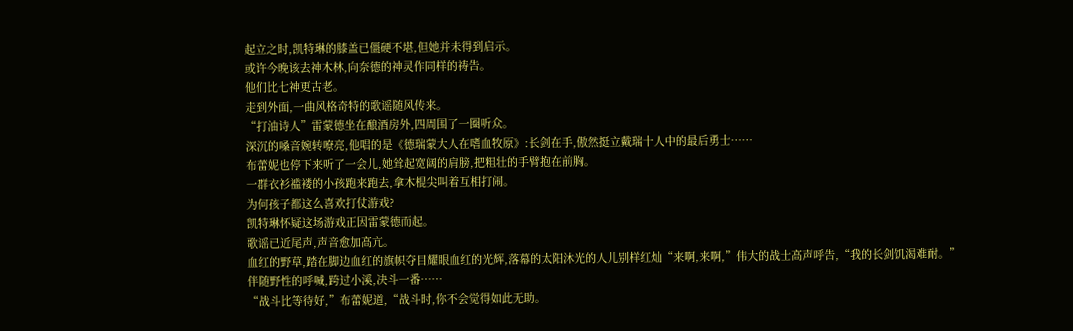起立之时,凯特琳的膝盖已僵硬不堪,但她并未得到启示。
或许今晚该去神木林,向奈德的神灵作同样的祷告。
他们比七神更古老。
走到外面,一曲风格奇特的歌谣随风传来。
“打油诗人”雷蒙德坐在酿酒房外,四周围了一圈听众。
深沉的嗓音婉转嘹亮,他唱的是《德瑞蒙大人在嗜血牧原》:长剑在手,傲然挺立戴瑞十人中的最后勇士……
布蕾妮也停下来听了一会儿,她耸起宽阔的肩膀,把粗壮的手臂抱在前胸。
一群衣衫褴褛的小孩跑来跑去,拿木棍尖叫着互相打闹。
为何孩子都这么喜欢打仗游戏?
凯特琳怀疑这场游戏正因雷蒙德而起。
歌谣已近尾声,声音愈加高亢。
血红的野草,踏在脚边血红的旗帜夺目耀眼血红的光辉,落幕的太阳沐光的人儿别样红灿“来啊,来啊,”伟大的战士高声呼告,“我的长剑饥渴难耐。”
伴随野性的呼喊,跨过小溪,决斗一番……
“战斗比等待好,”布蕾妮道,“战斗时,你不会觉得如此无助。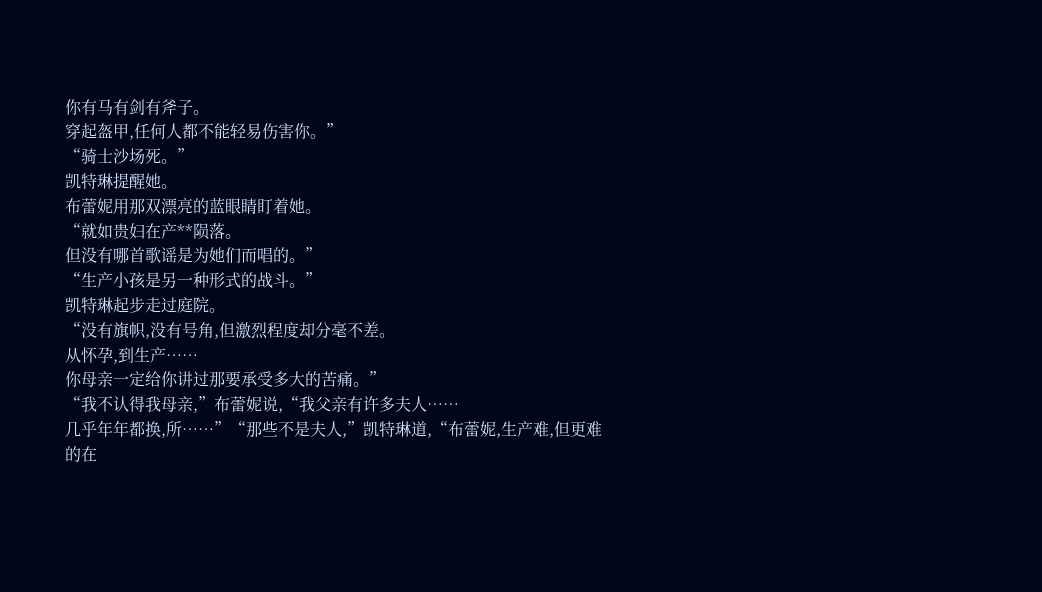你有马有剑有斧子。
穿起盔甲,任何人都不能轻易伤害你。”
“骑士沙场死。”
凯特琳提醒她。
布蕾妮用那双漂亮的蓝眼睛盯着她。
“就如贵妇在产**陨落。
但没有哪首歌谣是为她们而唱的。”
“生产小孩是另一种形式的战斗。”
凯特琳起步走过庭院。
“没有旗帜,没有号角,但激烈程度却分毫不差。
从怀孕,到生产……
你母亲一定给你讲过那要承受多大的苦痛。”
“我不认得我母亲,”布蕾妮说,“我父亲有许多夫人……
几乎年年都换,所……”“那些不是夫人,”凯特琳道,“布蕾妮,生产难,但更难的在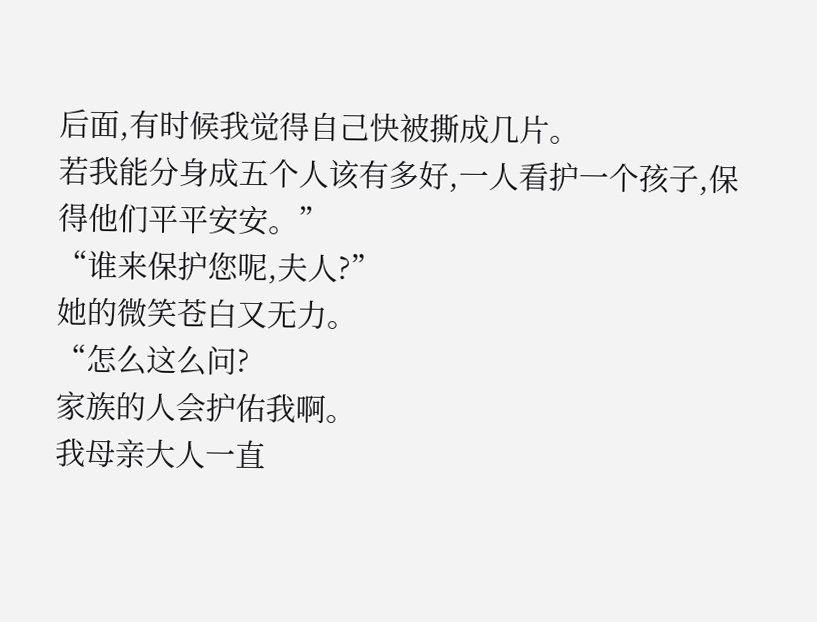后面,有时候我觉得自己快被撕成几片。
若我能分身成五个人该有多好,一人看护一个孩子,保得他们平平安安。”
“谁来保护您呢,夫人?”
她的微笑苍白又无力。
“怎么这么问?
家族的人会护佑我啊。
我母亲大人一直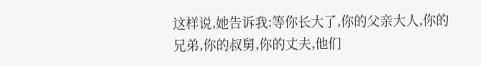这样说,她告诉我:等你长大了,你的父亲大人,你的兄弟,你的叔舅,你的丈夫,他们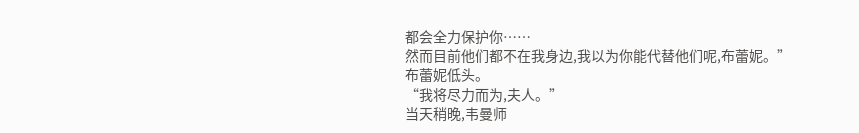都会全力保护你……
然而目前他们都不在我身边,我以为你能代替他们呢,布蕾妮。”
布蕾妮低头。
“我将尽力而为,夫人。”
当天稍晚,韦曼师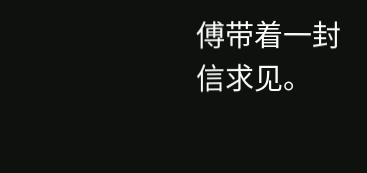傅带着一封信求见。